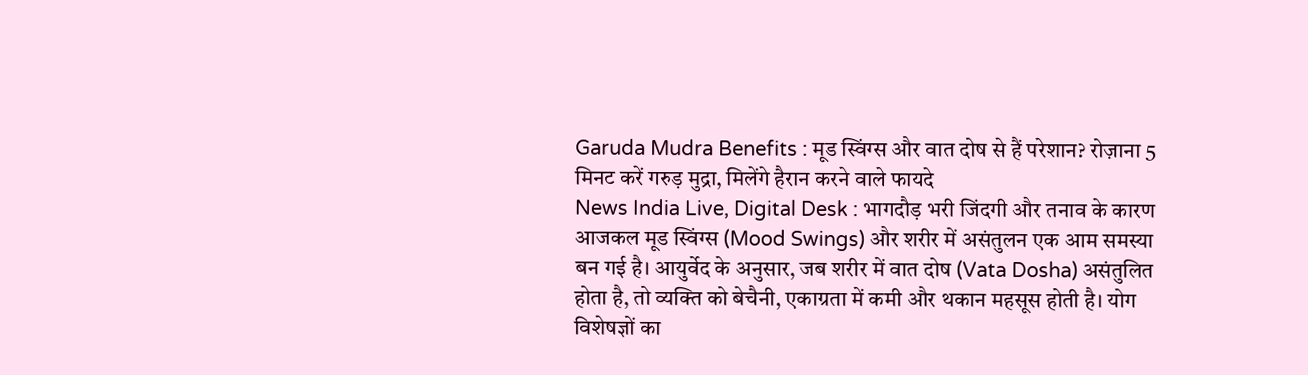Garuda Mudra Benefits : मूड स्विंग्स और वात दोष से हैं परेशान? रोज़ाना 5 मिनट करें गरुड़ मुद्रा, मिलेंगे हैरान करने वाले फायदे
News India Live, Digital Desk : भागदौड़ भरी जिंदगी और तनाव के कारण आजकल मूड स्विंग्स (Mood Swings) और शरीर में असंतुलन एक आम समस्या बन गई है। आयुर्वेद के अनुसार, जब शरीर में वात दोष (Vata Dosha) असंतुलित होता है, तो व्यक्ति को बेचैनी, एकाग्रता में कमी और थकान महसूस होती है। योग विशेषज्ञों का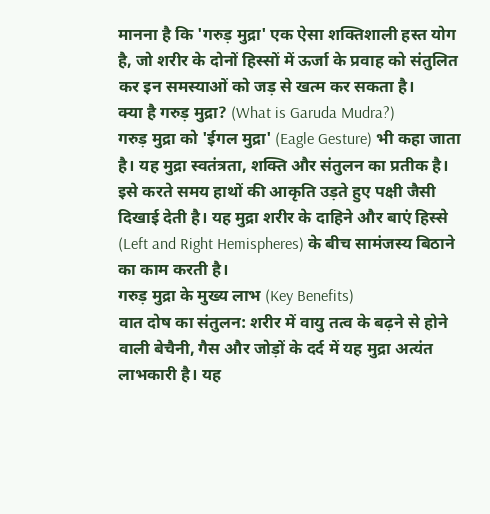मानना है कि 'गरुड़ मुद्रा' एक ऐसा शक्तिशाली हस्त योग है, जो शरीर के दोनों हिस्सों में ऊर्जा के प्रवाह को संतुलित कर इन समस्याओं को जड़ से खत्म कर सकता है।
क्या है गरुड़ मुद्रा? (What is Garuda Mudra?)
गरुड़ मुद्रा को 'ईगल मुद्रा' (Eagle Gesture) भी कहा जाता है। यह मुद्रा स्वतंत्रता, शक्ति और संतुलन का प्रतीक है। इसे करते समय हाथों की आकृति उड़ते हुए पक्षी जैसी दिखाई देती है। यह मुद्रा शरीर के दाहिने और बाएं हिस्से (Left and Right Hemispheres) के बीच सामंजस्य बिठाने का काम करती है।
गरुड़ मुद्रा के मुख्य लाभ (Key Benefits)
वात दोष का संतुलन: शरीर में वायु तत्व के बढ़ने से होने वाली बेचैनी, गैस और जोड़ों के दर्द में यह मुद्रा अत्यंत लाभकारी है। यह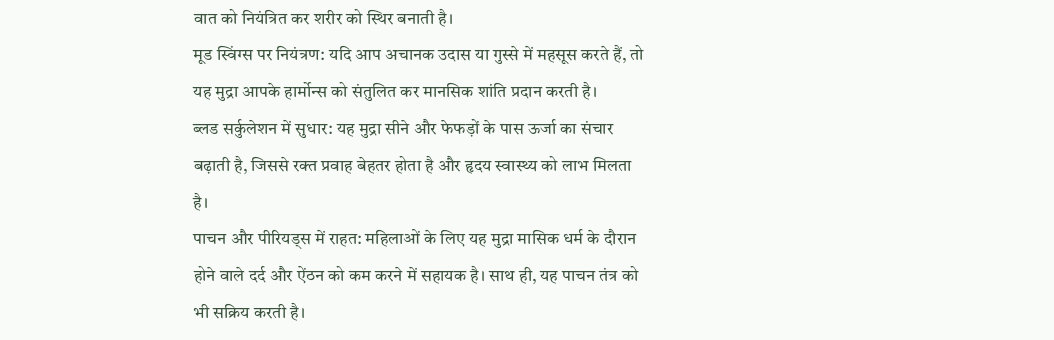वात को नियंत्रित कर शरीर को स्थिर बनाती है।
मूड स्विंग्स पर नियंत्रण: यदि आप अचानक उदास या गुस्से में महसूस करते हैं, तो यह मुद्रा आपके हार्मोन्स को संतुलित कर मानसिक शांति प्रदान करती है।
ब्लड सर्कुलेशन में सुधार: यह मुद्रा सीने और फेफड़ों के पास ऊर्जा का संचार बढ़ाती है, जिससे रक्त प्रवाह बेहतर होता है और हृदय स्वास्थ्य को लाभ मिलता है।
पाचन और पीरियड्स में राहत: महिलाओं के लिए यह मुद्रा मासिक धर्म के दौरान होने वाले दर्द और ऐंठन को कम करने में सहायक है। साथ ही, यह पाचन तंत्र को भी सक्रिय करती है।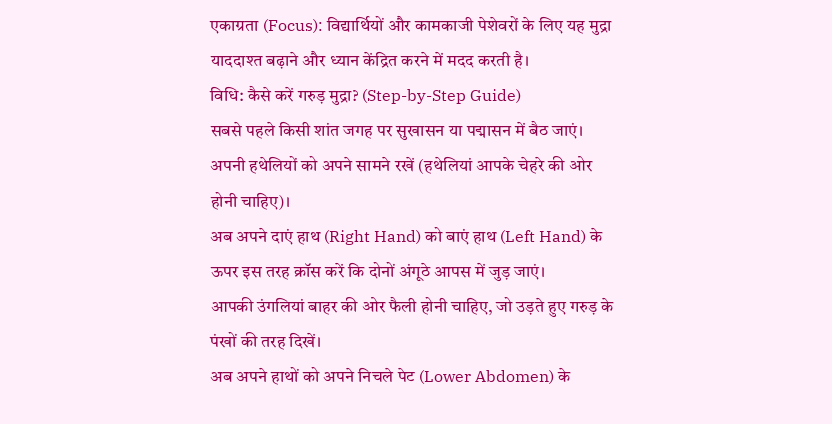एकाग्रता (Focus): विद्यार्थियों और कामकाजी पेशेवरों के लिए यह मुद्रा याददाश्त बढ़ाने और ध्यान केंद्रित करने में मदद करती है।
विधि: कैसे करें गरुड़ मुद्रा? (Step-by-Step Guide)
सबसे पहले किसी शांत जगह पर सुखासन या पद्मासन में बैठ जाएं।
अपनी हथेलियों को अपने सामने रखें (हथेलियां आपके चेहरे की ओर होनी चाहिए)।
अब अपने दाएं हाथ (Right Hand) को बाएं हाथ (Left Hand) के ऊपर इस तरह क्रॉस करें कि दोनों अंगूठे आपस में जुड़ जाएं।
आपकी उंगलियां बाहर की ओर फैली होनी चाहिए, जो उड़ते हुए गरुड़ के पंखों की तरह दिखें।
अब अपने हाथों को अपने निचले पेट (Lower Abdomen) के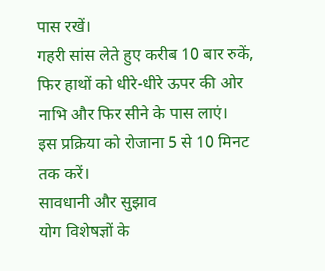पास रखें।
गहरी सांस लेते हुए करीब 10 बार रुकें, फिर हाथों को धीरे-धीरे ऊपर की ओर नाभि और फिर सीने के पास लाएं।
इस प्रक्रिया को रोजाना 5 से 10 मिनट तक करें।
सावधानी और सुझाव
योग विशेषज्ञों के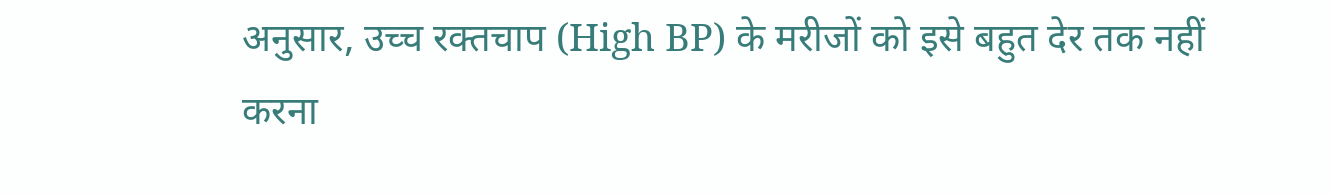अनुसार, उच्च रक्तचाप (High BP) के मरीजों को इसे बहुत देर तक नहीं करना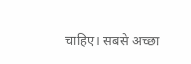चाहिए। सबसे अच्छा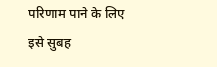परिणाम पाने के लिए इसे सुबह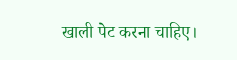खाली पेट करना चाहिए।